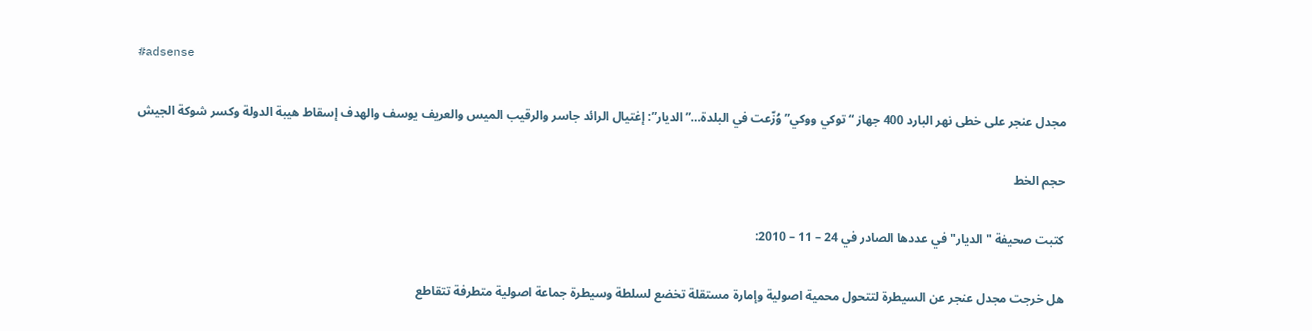#adsense

مجدل عنجر على خطى نهر البارد 400 جهاز “توكي ووكي” وُزّعت في البلدة…”الديار”: إغتيال الرائد جاسر والرقيب الميس والعريف يوسف والهدف إسقاط هيبة الدولة وكسر شوكة الجيش

حجم الخط

كتبت صحيفة "الديار" في عددها الصادر في 24 – 11 – 2010:

هل خرجت مجدل عنجر عن السيطرة لتتحول محمية اصولية وإمارة مستقلة تخضع لسلطة وسيطرة جماعة اصولية متطرفة تتقاطع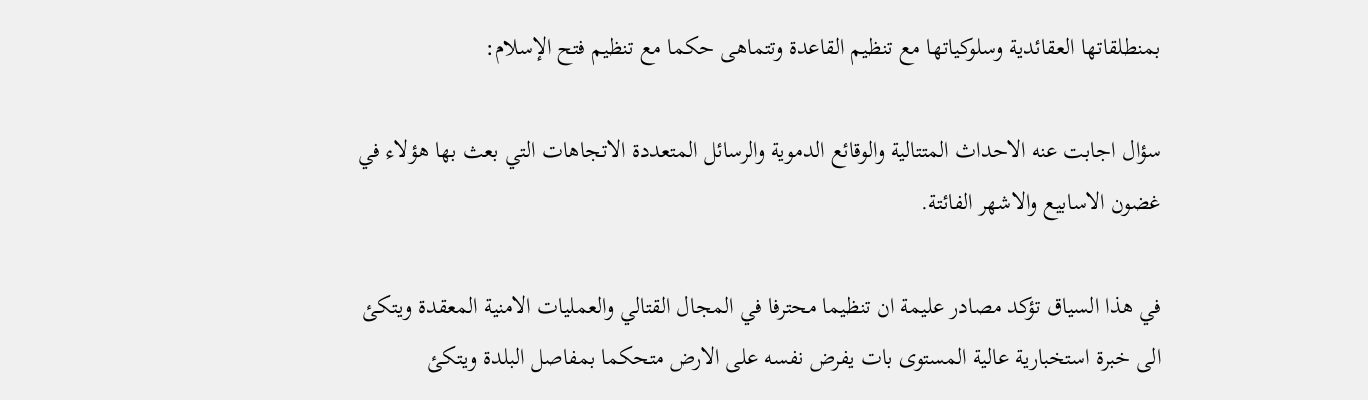بمنطلقاتها العقائدية وسلوكياتها مع تنظيم القاعدة وتتماهى حكما مع تنظيم فتح الإسلام:

سؤال اجابت عنه الاحداث المتتالية والوقائع الدموية والرسائل المتعددة الاتجاهات التي بعث بها هؤلاء في غضون الاسابيع والاشهر الفائتة.

في هذا السياق تؤكد مصادر عليمة ان تنظيما محترفا في المجال القتالي والعمليات الامنية المعقدة ويتكئ الى خبرة استخبارية عالية المستوى بات يفرض نفسه على الارض متحكما بمفاصل البلدة ويتكئ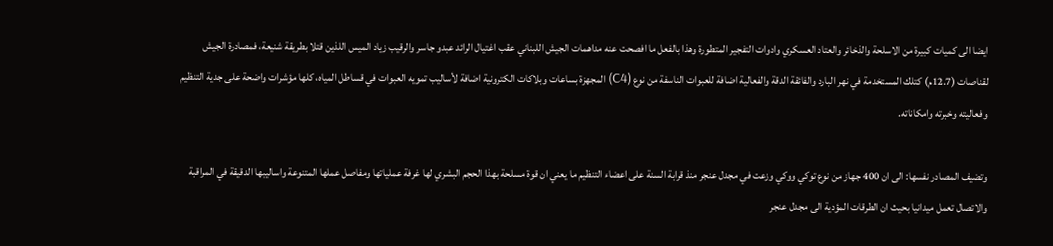ايضا الى كميات كبيرة من الاسلحة والذخائر والعتاد العسكري وادوات التفجير المتطورة وهذا بالفعل ما افصحت عنه مداهمات الجيش اللبناني عقب اغتيال الرائد عبدو جاسر والرقيب زياد الميس اللذين قتلا بطريقة شنيعة، فمصادرة الجيش لقناصات (12.7م) كتلك المستخدمة في نهر البارد والفائقة الدقة والفعالية اضافة للعبوات الناسفة من نوع (C4) المجهزة بساعات وبلاكات الكترونية اضافة لأساليب تمويه العبوات في قساطل المياه، كلها مؤشرات واضحة على جدية التنظيم وفعاليته وخبرته وامكاناته.

وتضيف المصادر نفسها: الى ان 400 جهاز من نوع توكي ووكي وزعت في مجدل عنجر منذ قرابة السنة على اعضاء التنظيم ما يعني ان قوة مسلحة بهذا الحجم البشري لها غرفة عملياتها ومفاصل عملها المتنوعة واساليبها الدقيقة في المراقبة والاتصال تعمل ميدانيا بحيث ان الطرقات المؤدية الى مجدل عنجر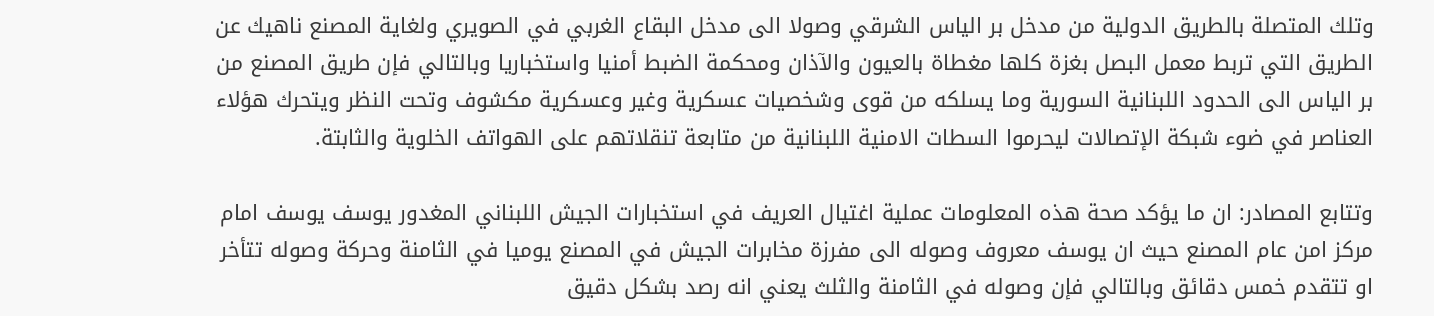وتلك المتصلة بالطريق الدولية من مدخل بر الياس الشرقي وصولا الى مدخل البقاع الغربي في الصويري ولغاية المصنع ناهيك عن الطريق التي تربط معمل البصل بغزة كلها مغطاة بالعيون والآذان ومحكمة الضبط أمنيا واستخباريا وبالتالي فإن طريق المصنع من بر الياس الى الحدود اللبنانية السورية وما يسلكه من قوى وشخصيات عسكرية وغير وعسكرية مكشوف وتحت النظر ويتحرك هؤلاء العناصر في ضوء شبكة الإتصالات ليحرموا السطات الامنية اللبنانية من متابعة تنقلاتهم على الهواتف الخلوية والثابتة.

وتتابع المصادر: ان ما يؤكد صحة هذه المعلومات عملية اغتيال العريف في استخبارات الجيش اللبناني المغدور يوسف يوسف امام مركز امن عام المصنع حيث ان يوسف معروف وصوله الى مفرزة مخابرات الجيش في المصنع يوميا في الثامنة وحركة وصوله تتأخر او تتقدم خمس دقائق وبالتالي فإن وصوله في الثامنة والثلث يعني انه رصد بشكل دقيق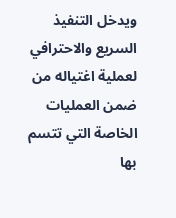ويدخل التنفيذ السريع والاحترافي لعملية اغتياله من ضمن العمليات الخاصة التي تتسم بها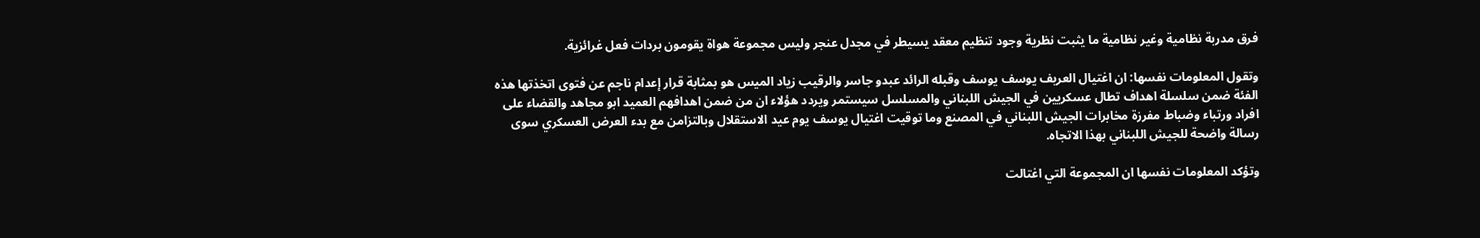فرق مدربة نظامية وغير نظامية ما يثبت نظرية وجود تنظيم معقد يسيطر في مجدل عنجر وليس مجموعة هواة يقومون بردات فعل غرائزية.

وتقول المعلومات نفسها: ان اغتيال العريف يوسف يوسف وقبله الرائد عبدو جاسر والرقيب زياد الميس هو بمثابة قرار إعدام ناجم عن فتوى اتخذتها هذه الفئة ضمن سلسلة اهداف تطال عسكريين في الجيش اللبناني والمسلسل سيستمر ويردد هؤلاء ان من ضمن اهدافهم العميد ابو مجاهد والقضاء على افراد ورتباء وضباط مفرزة مخابرات الجيش اللبناني في المصنع وما توقيت اغتيال يوسف يوم عيد الاستقلال وبالتزامن مع بدء العرض العسكري سوى رسالة واضحة للجيش اللبناني بهذا الاتجاه.

وتؤكد المعلومات نفسها ان المجموعة التي اغتالت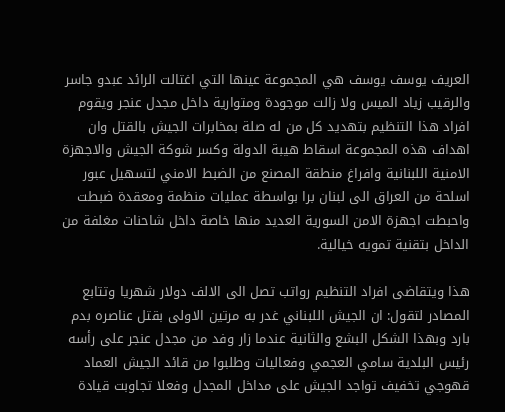العريف يوسف يوسف هي المجموعة عينها التي اغتالت الرائد عبدو جاسر والرقيب زياد الميس ولا زالت موجودة ومتوارية داخل مجدل عنجر ويقوم افراد هذا التنظيم بتهديد كل من له صلة بمخابرات الجيش بالقتل وان اهداف هذه المجموعة اسقاط هيبة الدولة وكسر شوكة الجيش والاجهزة الامنية اللبنانية وافراغ منطقة المصنع من الضبط الامني لتسهيل عبور اسلحة من العراق الى لبنان برا بواسطة عمليات منظمة ومعقدة ضبطت واحبطت اجهزة الامن السورية العديد منها خاصة داخل شاحنات مغلفة من الداخل بتقنية تمويه خيالية.

هذا ويتقاضى افراد التنظيم رواتب تصل الى الالف دولار شهريا وتتابع المصادر لتقول: ان الجيش اللبناني غدر به مرتين الاولى بقتل عناصره بدم بارد وبهذا الشكل البشع والثانية عندما زار وفد من مجدل عنجر على رأسه رئيس البلدية سامي العجمي وفعاليات وطلبوا من قائد الجيش العماد قهوجي تخفيف تواجد الجيش على مداخل المجدل وفعلا تجاوبت قيادة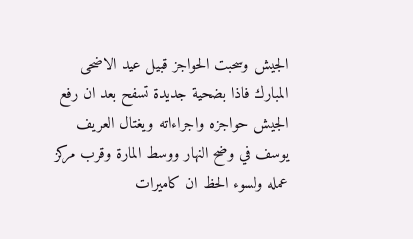الجيش وسحبت الحواجز قبيل عيد الاضحى المبارك فاذا بضحية جديدة تسفح بعد ان رفع الجيش حواجزه واجراءاته ويغتال العريف يوسف في وضح النهار ووسط المارة وقرب مركز عمله ولسوء الحظ ان كاميرات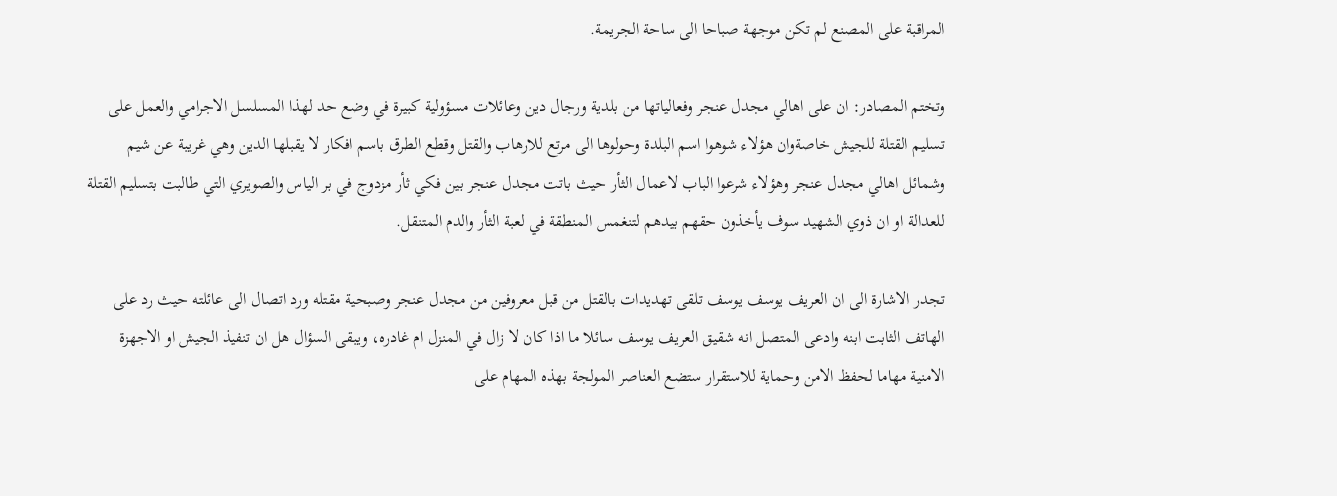المراقبة على المصنع لم تكن موجهة صباحا الى ساحة الجريمة.

وتختم المصادر: ان على اهالي مجدل عنجر وفعالياتها من بلدية ورجال دين وعائلات مسؤولية كبيرة في وضع حد لهذا المسلسل الاجرامي والعمل على تسليم القتلة للجيش خاصةوان هؤلاء شوهوا اسم البلدة وحولوها الى مرتع للارهاب والقتل وقطع الطرق باسم افكار لا يقبلها الدين وهي غريبة عن شيم وشمائل اهالي مجدل عنجر وهؤلاء شرعوا الباب لاعمال الثأر حيث باتت مجدل عنجر بين فكي ثأر مزدوج في بر الياس والصويري التي طالبت بتسليم القتلة للعدالة او ان ذوي الشهيد سوف يأخذون حقهم بيدهم لتنغمس المنطقة في لعبة الثأر والدم المتنقل.

تجدر الاشارة الى ان العريف يوسف يوسف تلقى تهديدات بالقتل من قبل معروفين من مجدل عنجر وصبحية مقتله ورد اتصال الى عائلته حيث رد على الهاتف الثابت ابنه وادعى المتصل انه شقيق العريف يوسف سائلا ما اذا كان لا زال في المنزل ام غادره، ويبقى السؤال هل ان تنفيذ الجيش او الاجهزة الامنية مهاما لحفظ الامن وحماية للاستقرار ستضع العناصر المولجة بهذه المهام على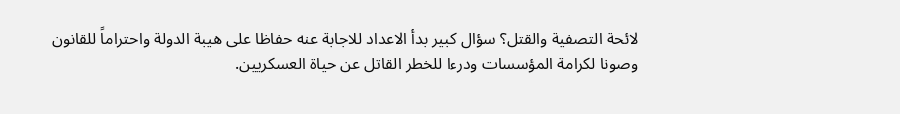لائحة التصفية والقتل؟ سؤال كبير بدأ الاعداد للاجابة عنه حفاظا على هيبة الدولة واحتراماً للقانون وصونا لكرامة المؤسسات ودرءا للخطر القاتل عن حياة العسكريين.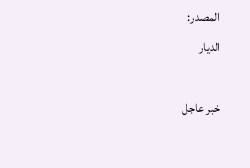المصدر:
الديار

خبر عاجل